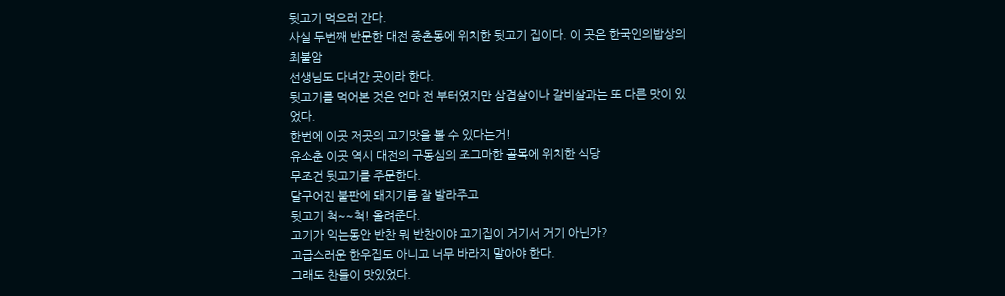뒷고기 먹으러 간다.
사실 두번째 반문한 대전 중촌동에 위치한 뒷고기 집이다. 이 곳은 한국인의밥상의 최불암
선생님도 다녀간 곳이라 한다.
뒷고기를 먹어본 것은 언마 전 부터였지만 삼겹살이나 갈비살과는 또 다른 맛이 있었다.
한번에 이곳 저곳의 고기맛을 볼 수 있다는거!
유소춘 이곳 역시 대전의 구동심의 조그마한 골목에 위치한 식당
무조건 뒷고기를 주문한다.
달구어진 불판에 돼지기름 잘 발라주고
뒷고기 척~~척! 올려준다.
고기가 익는동안 반찬 뭐 반찬이야 고기집이 거기서 거기 아닌가?
고급스러운 한우집도 아니고 너무 바라지 말아야 한다.
그래도 찬들이 맛있었다.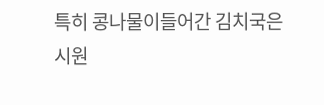특히 콩나물이들어간 김치국은 시원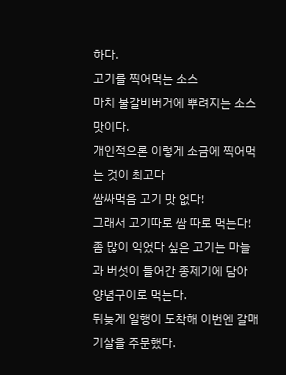하다.
고기를 찍어먹는 소스
마치 불갈비버거에 뿌려지는 소스맛이다.
개인적으론 이렇게 소금에 찍어먹는 것이 최고다
쌈싸먹음 고기 맛 없다!
그래서 고기따로 쌈 따로 먹는다!
좀 많이 익었다 싶은 고기는 마늘과 버섯이 들어간 종제기에 담아 양념구이로 먹는다.
뒤늦게 일행이 도착해 이번엔 갈매기살을 주문했다.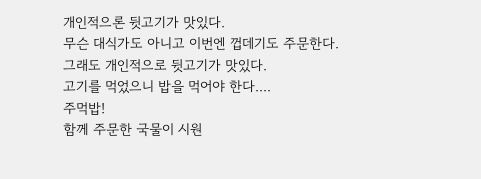개인적으론 뒷고기가 맛있다.
무슨 대식가도 아니고 이번엔 껍데기도 주문한다.
그래도 개인적으로 뒷고기가 맛있다.
고기를 먹었으니 밥을 먹어야 한다....
주먹밥!
함께 주문한 국물이 시원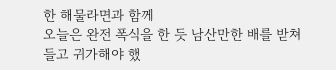한 해물라면과 함께
오늘은 완전 폭식을 한 듯 남산만한 배를 받쳐들고 귀가해야 했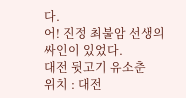다.
어! 진정 최불암 선생의 싸인이 있었다.
대전 뒷고기 유소춘
위치 : 대전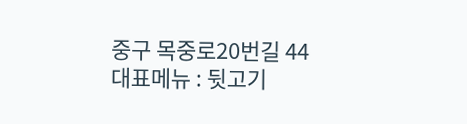중구 목중로20번길 44
대표메뉴 : 뒷고기